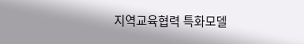지역교육협력 특화모델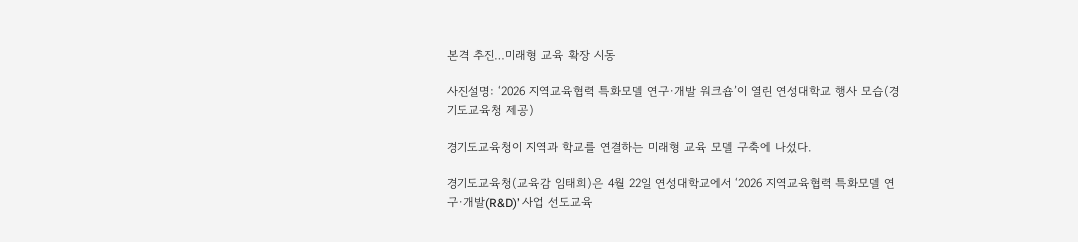본격 추진…미래형 교육 확장 시동

사진설명: ‘2026 지역교육협력 특화모델 연구·개발 워크숍’이 열린 연성대학교 행사 모습(경기도교육청 제공)

경기도교육청이 지역과 학교를 연결하는 미래형 교육 모델 구축에 나섰다.

경기도교육청(교육감 임태희)은 4월 22일 연성대학교에서 ‘2026 지역교육협력 특화모델 연구·개발(R&D)’ 사업 선도교육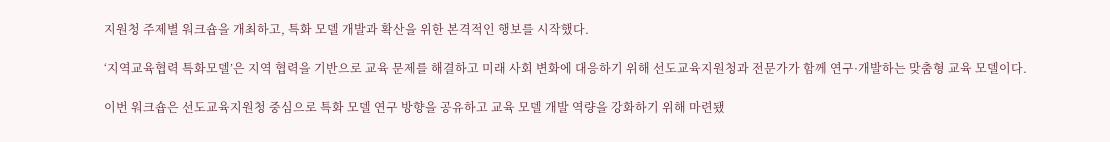지원청 주제별 워크숍을 개최하고, 특화 모델 개발과 확산을 위한 본격적인 행보를 시작했다.

‘지역교육협력 특화모델’은 지역 협력을 기반으로 교육 문제를 해결하고 미래 사회 변화에 대응하기 위해 선도교육지원청과 전문가가 함께 연구·개발하는 맞춤형 교육 모델이다.

이번 워크숍은 선도교육지원청 중심으로 특화 모델 연구 방향을 공유하고 교육 모델 개발 역량을 강화하기 위해 마련됐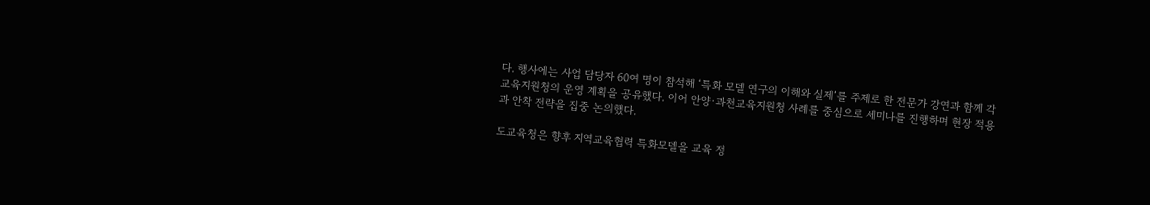다. 행사에는 사업 담당자 60여 명이 참석해 ‘특화 모델 연구의 이해와 실제’를 주제로 한 전문가 강연과 함께 각 교육지원청의 운영 계획을 공유했다. 이어 안양·과천교육지원청 사례를 중심으로 세미나를 진행하며 현장 적용과 안착 전략을 집중 논의했다.

도교육청은 향후 지역교육협력 특화모델을 교육 정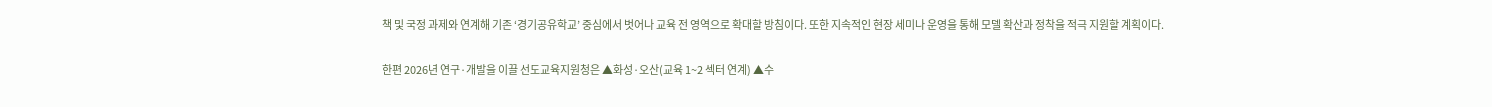책 및 국정 과제와 연계해 기존 ‘경기공유학교’ 중심에서 벗어나 교육 전 영역으로 확대할 방침이다. 또한 지속적인 현장 세미나 운영을 통해 모델 확산과 정착을 적극 지원할 계획이다.

한편 2026년 연구·개발을 이끌 선도교육지원청은 ▲화성·오산(교육 1~2 섹터 연계) ▲수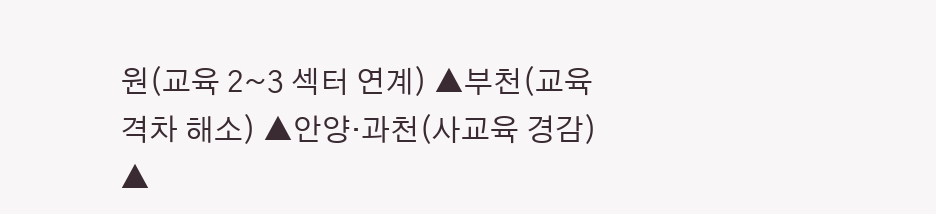원(교육 2~3 섹터 연계) ▲부천(교육 격차 해소) ▲안양·과천(사교육 경감) ▲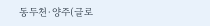동두천·양주(글로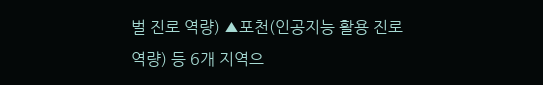벌 진로 역량) ▲포천(인공지능 활용 진로 역량) 등 6개 지역으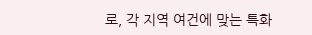로, 각 지역 여건에 맞는 특화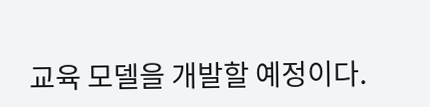교육 모델을 개발할 예정이다.